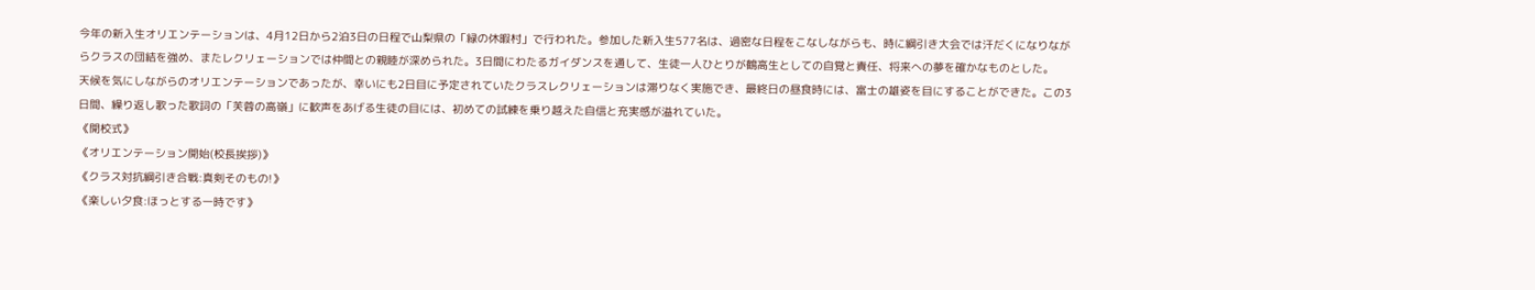今年の新入生オリエンテーションは、4月12日から2泊3日の日程で山梨県の「緑の休暇村」で行われた。参加した新入生577名は、過密な日程をこなしながらも、時に綱引き大会では汗だくになりながらクラスの団結を強め、またレクリェーションでは仲間との親睦が深められた。3日間にわたるガイダンスを通して、生徒一人ひとりが鶴高生としての自覚と責任、将来への夢を確かなものとした。
天候を気にしながらのオリエンテーションであったが、幸いにも2日目に予定されていたクラスレクリェーションは滞りなく実施でき、最終日の昼食時には、富士の雄姿を目にすることができた。この3日間、繰り返し歌った歌詞の「芙蓉の高嶺」に歓声をあげる生徒の目には、初めての試練を乗り越えた自信と充実感が溢れていた。
《開校式》
《オリエンテーション開始(校長挨拶)》
《クラス対抗綱引き合戦:真剣そのもの!》
《楽しい夕食:ほっとする一時です》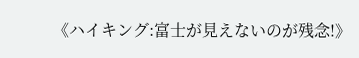《ハイキング:富士が見えないのが残念!》